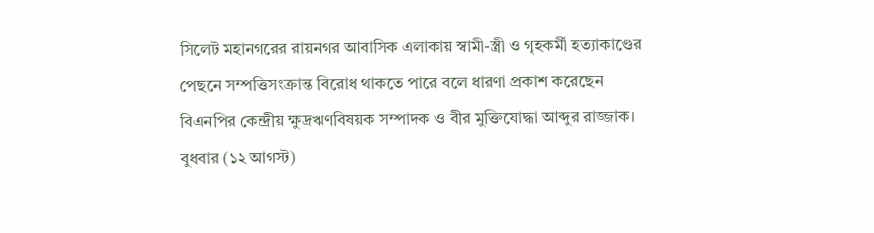সিলেট মহানগরের রায়নগর আবাসিক এলাকায় স্বামী-স্ত্রী ও গৃহকর্মী হত্যাকাণ্ডের পেছনে সম্পত্তিসংক্রান্ত বিরোধ থাকতে পারে বলে ধারণা প্রকাশ করেছেন বিএনপির কেন্দ্রীয় ক্ষুদ্রঋণবিষয়ক সম্পাদক ও বীর মুক্তিযোদ্ধা আব্দুর রাজ্জাক।
বুধবার (১২ আগস্ট)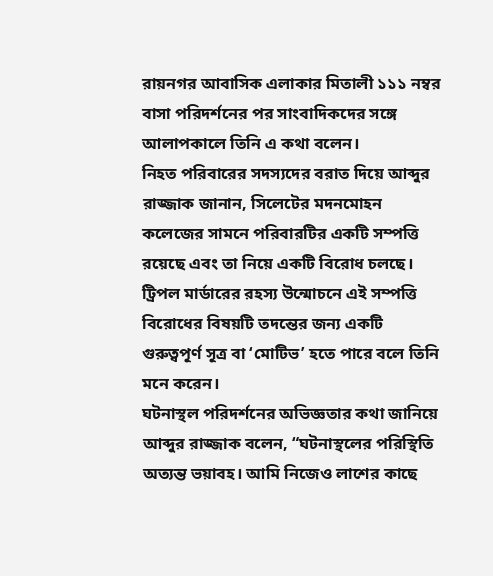রায়নগর আবাসিক এলাকার মিতালী ১১১ নম্বর বাসা পরিদর্শনের পর সাংবাদিকদের সঙ্গে আলাপকালে তিনি এ কথা বলেন।
নিহত পরিবারের সদস্যদের বরাত দিয়ে আব্দুর রাজ্জাক জানান, সিলেটের মদনমোহন কলেজের সামনে পরিবারটির একটি সম্পত্তি রয়েছে এবং তা নিয়ে একটি বিরোধ চলছে। ট্রিপল মার্ডারের রহস্য উন্মোচনে এই সম্পত্তি বিরোধের বিষয়টি তদন্তের জন্য একটি গুরুত্বপূর্ণ সূত্র বা ‘মোটিভ’ হতে পারে বলে তিনি মনে করেন।
ঘটনাস্থল পরিদর্শনের অভিজ্ঞতার কথা জানিয়ে আব্দুর রাজ্জাক বলেন, “ঘটনাস্থলের পরিস্থিতি অত্যন্ত ভয়াবহ। আমি নিজেও লাশের কাছে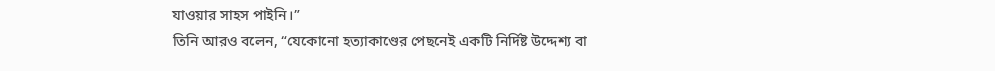যাওয়ার সাহস পাইনি।”
তিনি আরও বলেন, “যেকোনো হত্যাকাণ্ডের পেছনেই একটি নির্দিষ্ট উদ্দেশ্য বা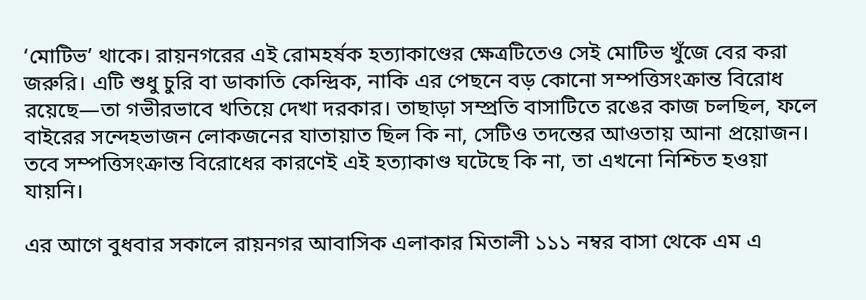‘মোটিভ’ থাকে। রায়নগরের এই রোমহর্ষক হত্যাকাণ্ডের ক্ষেত্রটিতেও সেই মোটিভ খুঁজে বের করা জরুরি। এটি শুধু চুরি বা ডাকাতি কেন্দ্রিক, নাকি এর পেছনে বড় কোনো সম্পত্তিসংক্রান্ত বিরোধ রয়েছে—তা গভীরভাবে খতিয়ে দেখা দরকার। তাছাড়া সম্প্রতি বাসাটিতে রঙের কাজ চলছিল, ফলে বাইরের সন্দেহভাজন লোকজনের যাতায়াত ছিল কি না, সেটিও তদন্তের আওতায় আনা প্রয়োজন।
তবে সম্পত্তিসংক্রান্ত বিরোধের কারণেই এই হত্যাকাণ্ড ঘটেছে কি না, তা এখনো নিশ্চিত হওয়া যায়নি।

এর আগে বুধবার সকালে রায়নগর আবাসিক এলাকার মিতালী ১১১ নম্বর বাসা থেকে এম এ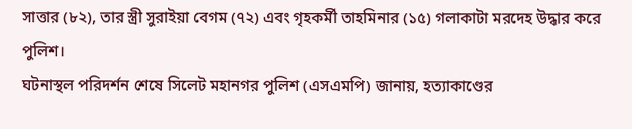সাত্তার (৮২), তার স্ত্রী সুরাইয়া বেগম (৭২) এবং গৃহকর্মী তাহমিনার (১৫) গলাকাটা মরদেহ উদ্ধার করে পুলিশ।
ঘটনাস্থল পরিদর্শন শেষে সিলেট মহানগর পুলিশ (এসএমপি) জানায়, হত্যাকাণ্ডের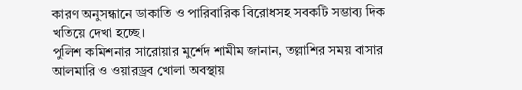কারণ অনুসন্ধানে ডাকাতি ও পারিবারিক বিরোধসহ সবকটি সম্ভাব্য দিক খতিয়ে দেখা হচ্ছে।
পুলিশ কমিশনার সারোয়ার মুর্শেদ শামীম জানান, তল্লাশির সময় বাসার আলমারি ও ওয়ারড্রব খোলা অবস্থায়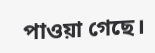পাওয়া গেছে।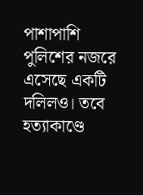পাশাপাশি পুলিশের নজরে এসেছে একটি দলিলও। তবে হত্যাকাণ্ডে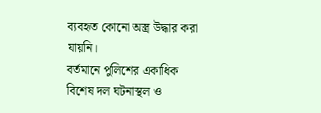ব্যবহৃত কোনো অস্ত্র উদ্ধার করা যায়নি।
বর্তমানে পুলিশের একাধিক বিশেষ দল ঘটনাস্থল ও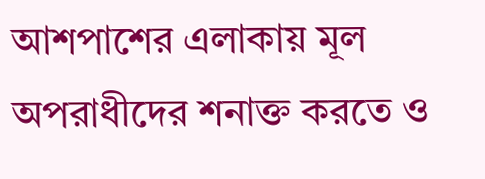আশপাশের এলাকায় মূল অপরাধীদের শনাক্ত করতে ও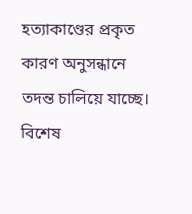হত্যাকাণ্ডের প্রকৃত কারণ অনুসন্ধানে তদন্ত চালিয়ে যাচ্ছে।
বিশেষ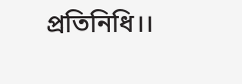প্রতিনিধি।।